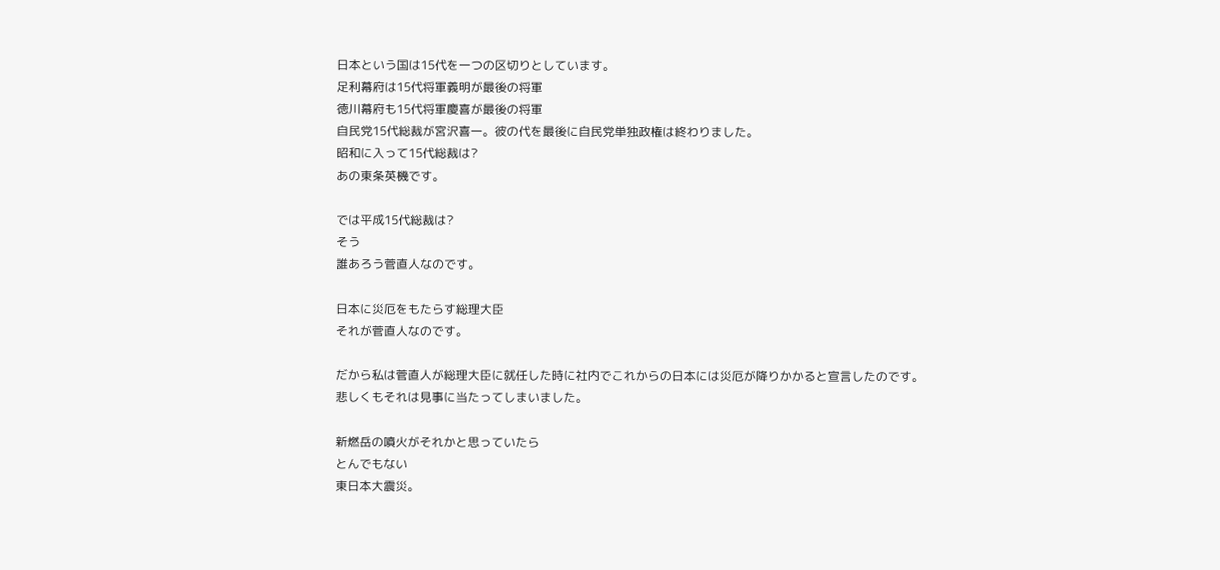日本という国は15代を一つの区切りとしています。
足利幕府は15代将軍義明が最後の将軍
徳川幕府も15代将軍慶喜が最後の将軍
自民党15代総裁が宮沢喜一。彼の代を最後に自民党単独政権は終わりました。
昭和に入って15代総裁は?
あの東条英機です。

では平成15代総裁は?
そう
誰あろう菅直人なのです。

日本に災厄をもたらす総理大臣
それが菅直人なのです。

だから私は菅直人が総理大臣に就任した時に社内でこれからの日本には災厄が降りかかると宣言したのです。
悲しくもそれは見事に当たってしまいました。

新燃岳の噴火がそれかと思っていたら
とんでもない
東日本大震災。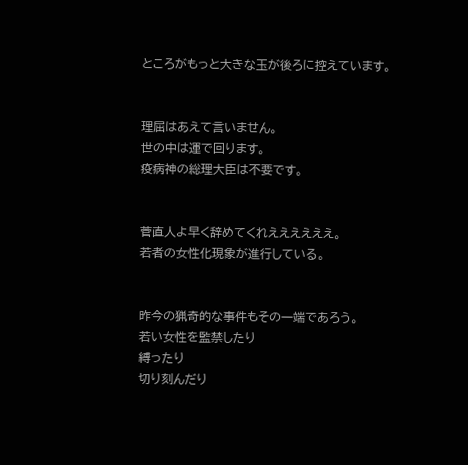ところがもっと大きな玉が後ろに控えています。


理屈はあえて言いません。
世の中は運で回ります。
疫病神の総理大臣は不要です。


菅直人よ早く辞めてくれええええええ。
若者の女性化現象が進行している。


昨今の猟奇的な事件もその一端であろう。
若い女性を監禁したり
縛ったり
切り刻んだり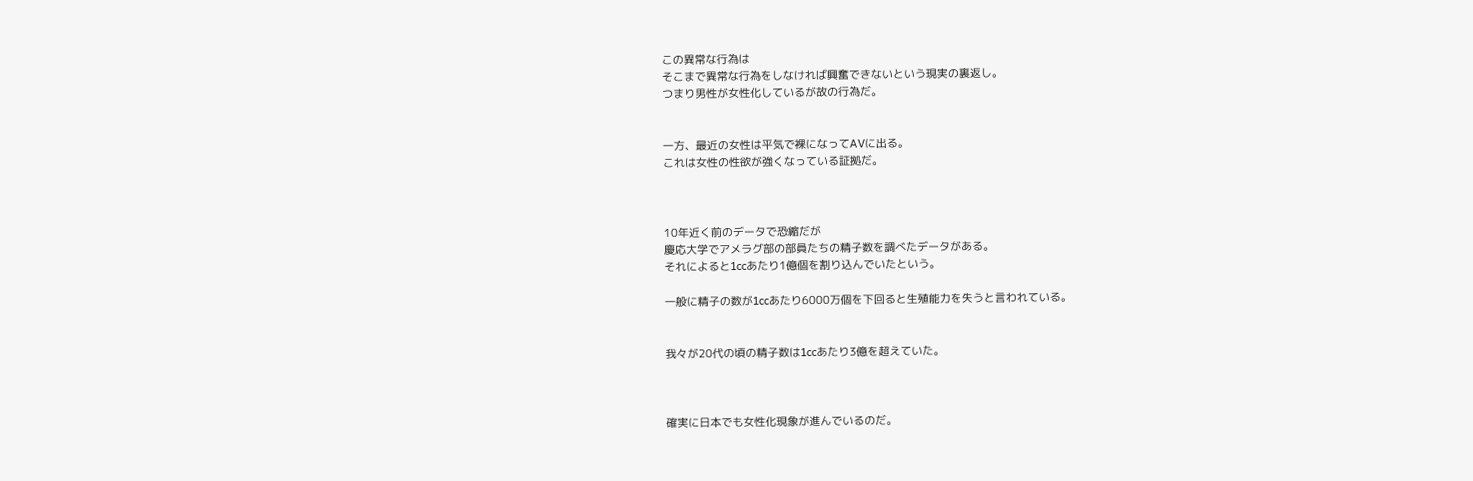この異常な行為は
そこまで異常な行為をしなければ興奮できないという現実の裏返し。
つまり男性が女性化しているが故の行為だ。


一方、最近の女性は平気で裸になってAVに出る。
これは女性の性欲が強くなっている証拠だ。



10年近く前のデータで恐縮だが
慶応大学でアメラグ部の部員たちの精子数を調べたデータがある。
それによると1ccあたり1億個を割り込んでいたという。

一般に精子の数が1ccあたり6000万個を下回ると生殖能力を失うと言われている。


我々が20代の頃の精子数は1ccあたり3億を超えていた。



確実に日本でも女性化現象が進んでいるのだ。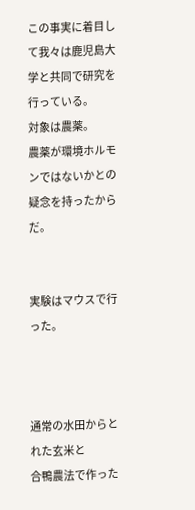この事実に着目して我々は鹿児島大学と共同で研究を行っている。
対象は農薬。
農薬が環境ホルモンではないかとの疑念を持ったからだ。


実験はマウスで行った。



通常の水田からとれた玄米と
合鴨農法で作った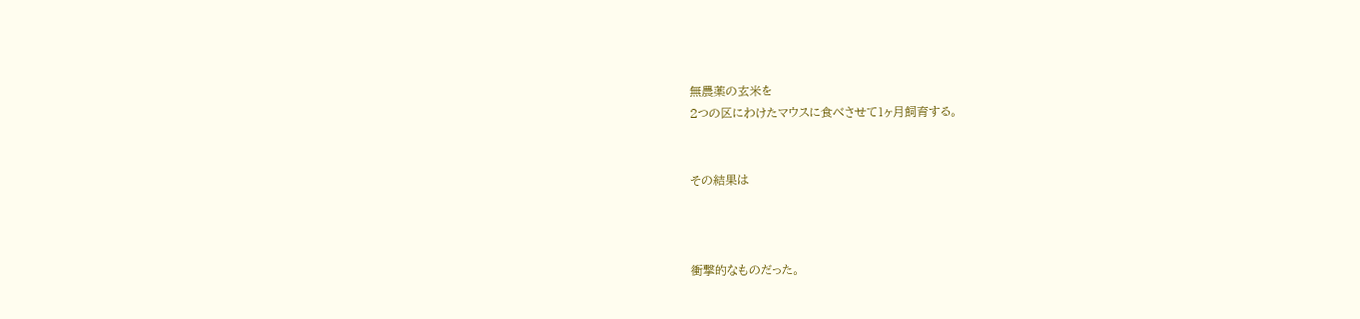無農薬の玄米を
2つの区にわけたマウスに食べさせて1ヶ月飼育する。


その結果は



衝撃的なものだった。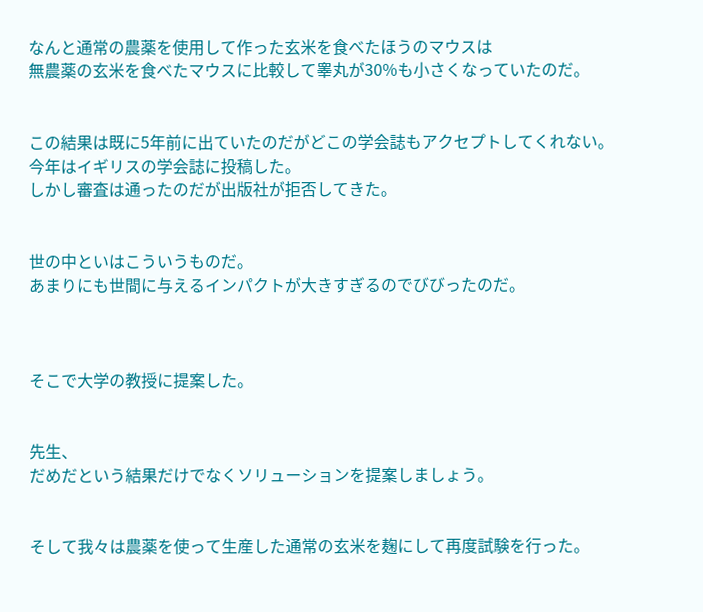なんと通常の農薬を使用して作った玄米を食べたほうのマウスは
無農薬の玄米を食べたマウスに比較して睾丸が30%も小さくなっていたのだ。


この結果は既に5年前に出ていたのだがどこの学会誌もアクセプトしてくれない。
今年はイギリスの学会誌に投稿した。
しかし審査は通ったのだが出版社が拒否してきた。


世の中といはこういうものだ。
あまりにも世間に与えるインパクトが大きすぎるのでびびったのだ。



そこで大学の教授に提案した。


先生、
だめだという結果だけでなくソリューションを提案しましょう。


そして我々は農薬を使って生産した通常の玄米を麹にして再度試験を行った。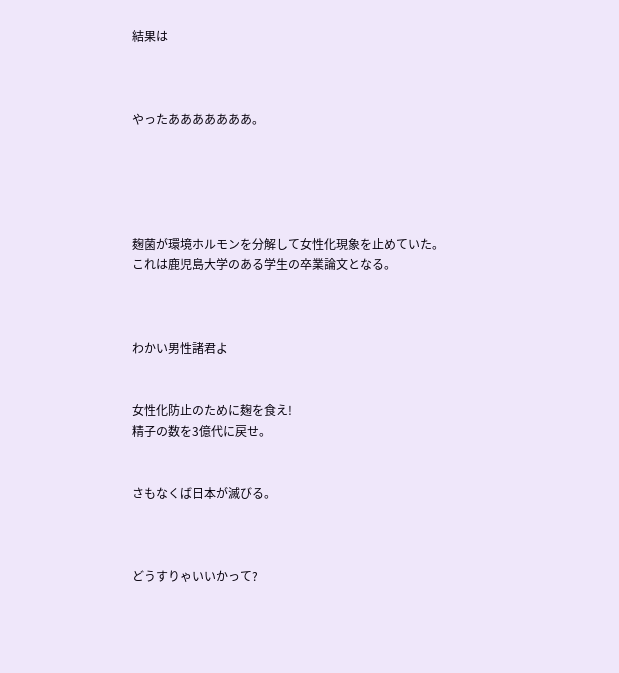結果は



やったあああああああ。





麹菌が環境ホルモンを分解して女性化現象を止めていた。
これは鹿児島大学のある学生の卒業論文となる。



わかい男性諸君よ


女性化防止のために麹を食え!
精子の数を3億代に戻せ。


さもなくば日本が滅びる。



どうすりゃいいかって?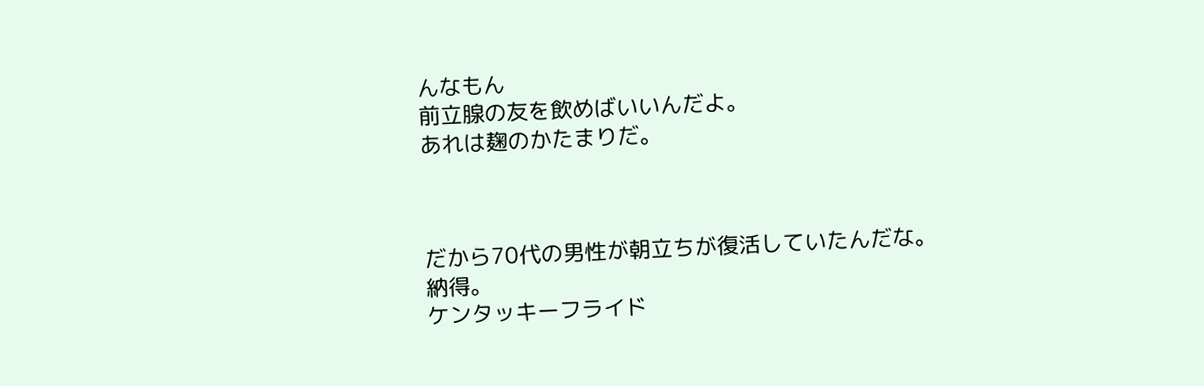んなもん
前立腺の友を飲めばいいんだよ。
あれは麹のかたまりだ。



だから70代の男性が朝立ちが復活していたんだな。
納得。
ケンタッキーフライド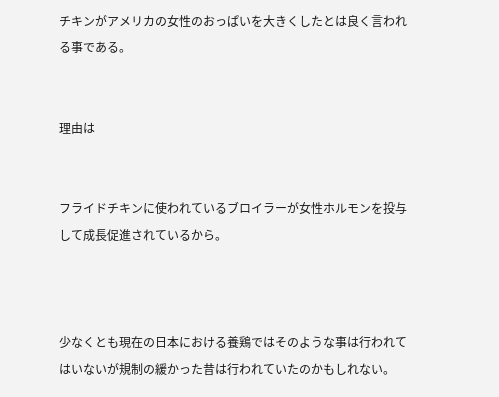チキンがアメリカの女性のおっぱいを大きくしたとは良く言われる事である。


理由は


フライドチキンに使われているブロイラーが女性ホルモンを投与して成長促進されているから。



少なくとも現在の日本における養鶏ではそのような事は行われてはいないが規制の緩かった昔は行われていたのかもしれない。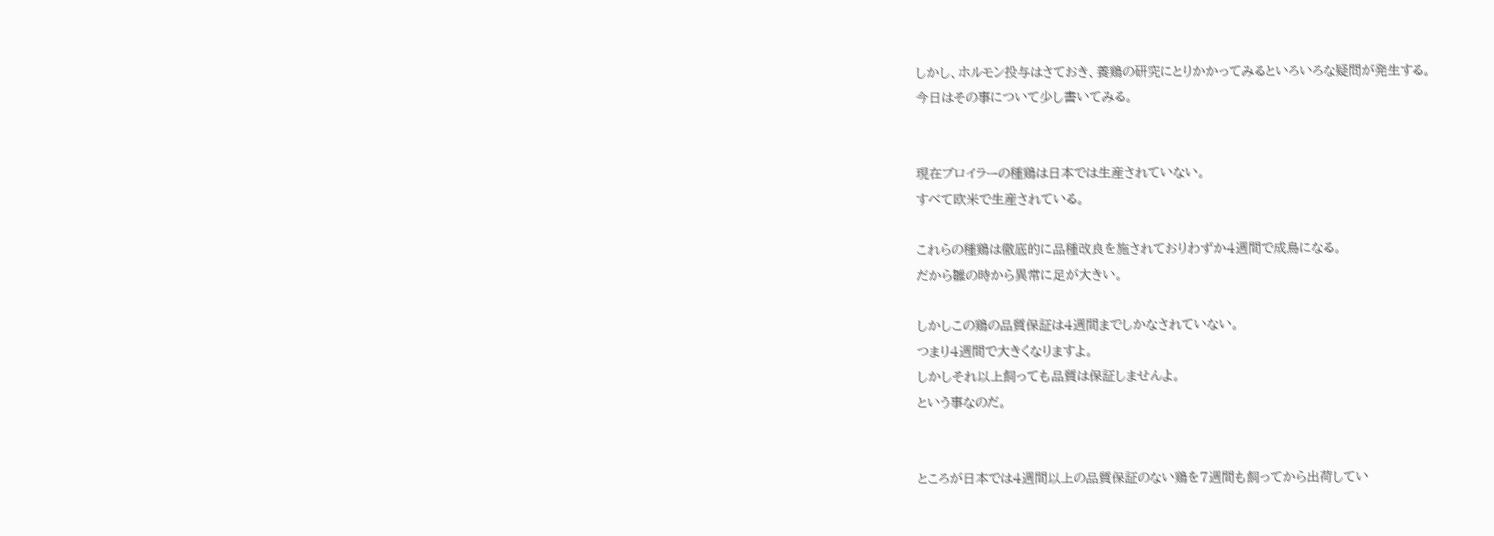しかし、ホルモン投与はさておき、養鶏の研究にとりかかってみるといろいろな疑問が発生する。
今日はその事について少し書いてみる。


現在ブロイラーの種鶏は日本では生産されていない。
すべて欧米で生産されている。

これらの種鶏は徹底的に品種改良を施されておりわずか4週間で成鳥になる。
だから雛の時から異常に足が大きい。

しかしこの鶏の品質保証は4週間までしかなされていない。
つまり4週間で大きくなりますよ。
しかしそれ以上飼っても品質は保証しませんよ。
という事なのだ。


ところが日本では4週間以上の品質保証のない鶏を7週間も飼ってから出荷してい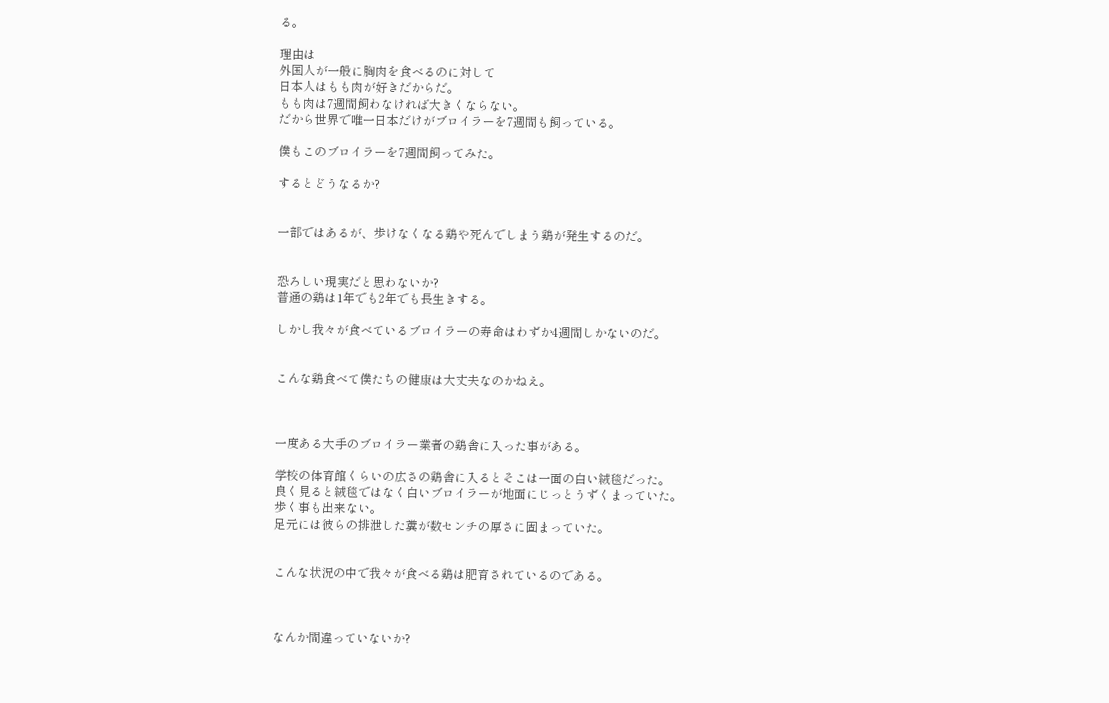る。

理由は
外国人が一般に胸肉を食べるのに対して
日本人はもも肉が好きだからだ。
もも肉は7週間飼わなければ大きくならない。
だから世界で唯一日本だけがブロイラーを7週間も飼っている。

僕もこのブロイラーを7週間飼ってみた。

するとどうなるか?


一部ではあるが、歩けなくなる鶏や死んでしまう鶏が発生するのだ。


恐ろしい現実だと思わないか?
普通の鶏は1年でも2年でも長生きする。

しかし我々が食べているブロイラーの寿命はわずか4週間しかないのだ。


こんな鶏食べて僕たちの健康は大丈夫なのかねえ。



一度ある大手のブロイラー業者の鶏舎に入った事がある。

学校の体育館くらいの広さの鶏舎に入るとそこは一面の白い絨毯だった。
良く見ると絨毯ではなく白いブロイラーが地面にじっとうずくまっていた。
歩く事も出来ない。
足元には彼らの排泄した糞が数センチの厚さに固まっていた。


こんな状況の中で我々が食べる鶏は肥育されているのである。



なんか間違っていないか?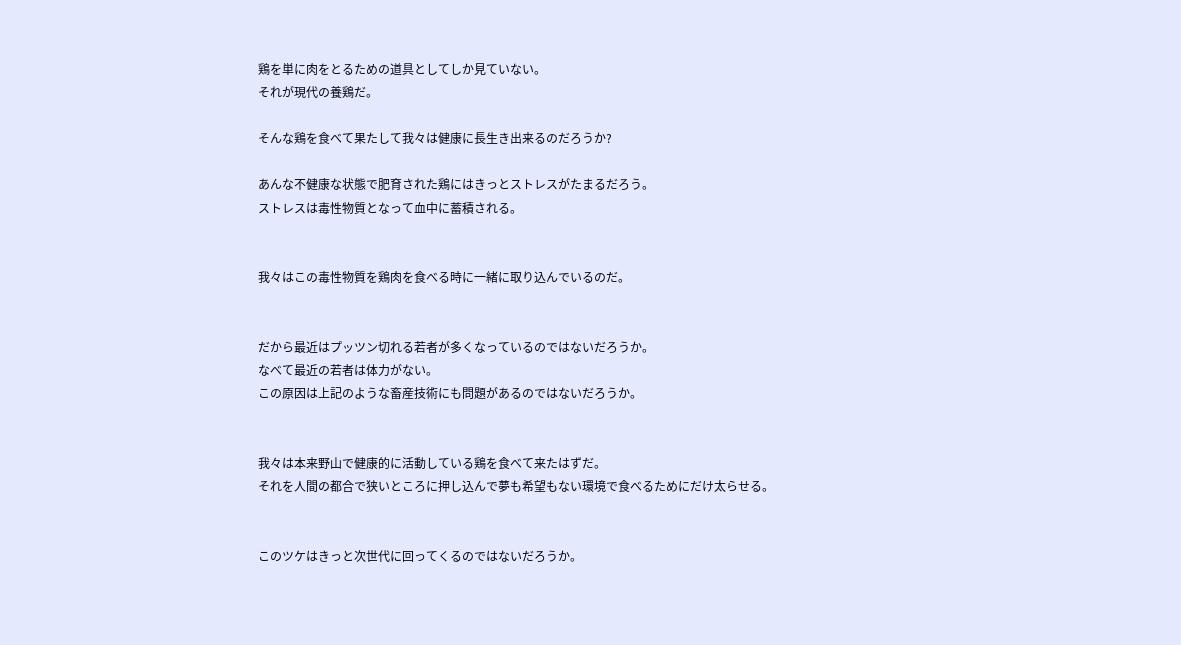鶏を単に肉をとるための道具としてしか見ていない。
それが現代の養鶏だ。

そんな鶏を食べて果たして我々は健康に長生き出来るのだろうか?

あんな不健康な状態で肥育された鶏にはきっとストレスがたまるだろう。
ストレスは毒性物質となって血中に蓄積される。


我々はこの毒性物質を鶏肉を食べる時に一緒に取り込んでいるのだ。


だから最近はプッツン切れる若者が多くなっているのではないだろうか。
なべて最近の若者は体力がない。
この原因は上記のような畜産技術にも問題があるのではないだろうか。


我々は本来野山で健康的に活動している鶏を食べて来たはずだ。
それを人間の都合で狭いところに押し込んで夢も希望もない環境で食べるためにだけ太らせる。


このツケはきっと次世代に回ってくるのではないだろうか。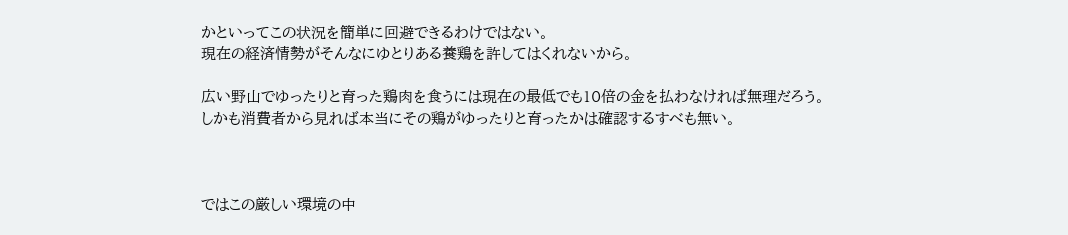かといってこの状況を簡単に回避できるわけではない。
現在の経済情勢がそんなにゆとりある養鶏を許してはくれないから。

広い野山でゆったりと育った鶏肉を食うには現在の最低でも10倍の金を払わなければ無理だろう。
しかも消費者から見れば本当にその鶏がゆったりと育ったかは確認するすべも無い。



ではこの厳しい環境の中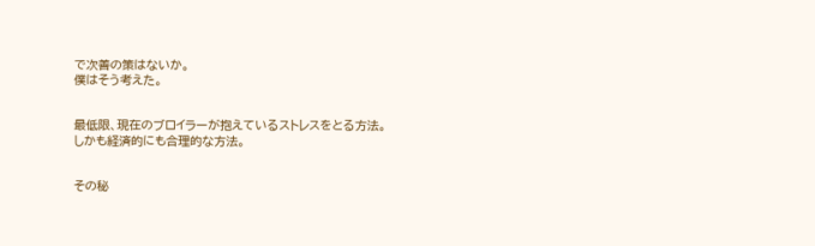で次善の策はないか。
僕はそう考えた。


最低限、現在のブロイラーが抱えているストレスをとる方法。
しかも経済的にも合理的な方法。


その秘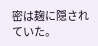密は麹に隠されていた。